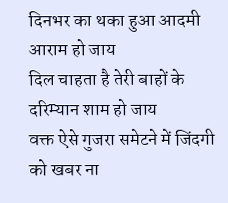दिनभर का थका हुआ आदमी आराम हो जाय
दिल चाहता है तेरी बाहों के दरिम्यान शाम हो जाय
वक्त ऐसे गुजरा समेटने में जिंदगी को खबर ना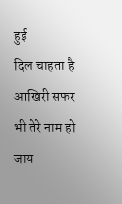हुई
दिल चाहता है आखिरी सफर भी तेरे नाम हो जाय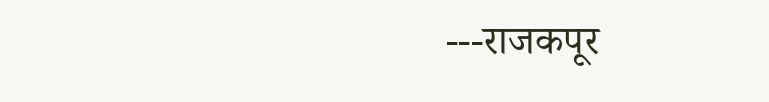---राजकपूर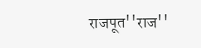राजपूत''राज''